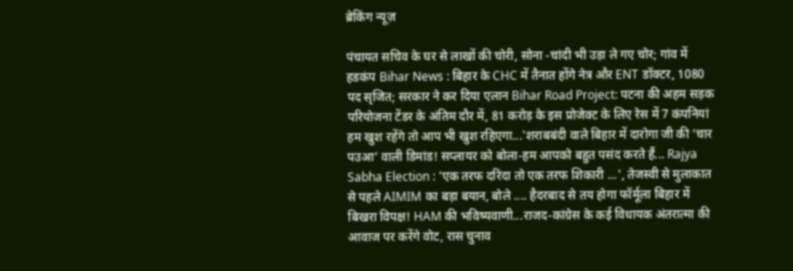ब्रेकिंग न्यूज़

पंचायत सचिव के घर से लाखों की चोरी, सोना -चांदी भी उड़ा ले गए चोर; गांव में हडकंप Bihar News : बिहार के CHC में तैनात होंगे नेत्र और ENT डॉक्टर, 1080 पद सृजित; सरकार ने कर दिया एलान Bihar Road Project: पटना की अहम सड़क परियोजना टेंडर के अंतिम दौर में, 81 करोड़ के इस प्रोजेक्ट के लिए रेस में 7 कंपनियां हम खुश रहेंगे तो आप भी खुश रहिएगा...'शराबबंदी वाले बिहार में दारोगा जी की ‘चार पउआ’ वाली डिमांड! सप्लायर को बोला-हम आपको बहुत पसंद करते हैं... Rajya Sabha Election : 'एक तरफ दरिंदा तो एक तरफ शिकारी ...', तेजस्वी से मुलाकात से पहले AIMIM का बड़ा बयान, बोले .... हैदरबाद से तय होगा फॉर्मूला बिहार में बिखरा विपक्ष! HAM की भविष्यवाणी...राजद-कांग्रेस के कई विधायक अंतरात्मा की आवाज पर करेंगे वोट, रास चुनाव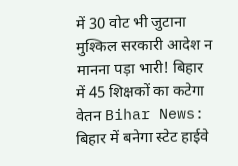में 30 वोट भी जुटाना मुश्किल सरकारी आदेश न मानना पड़ा भारी! बिहार में 45 शिक्षकों का कटेगा वेतन Bihar News: बिहार में बनेगा स्टेट हाईवे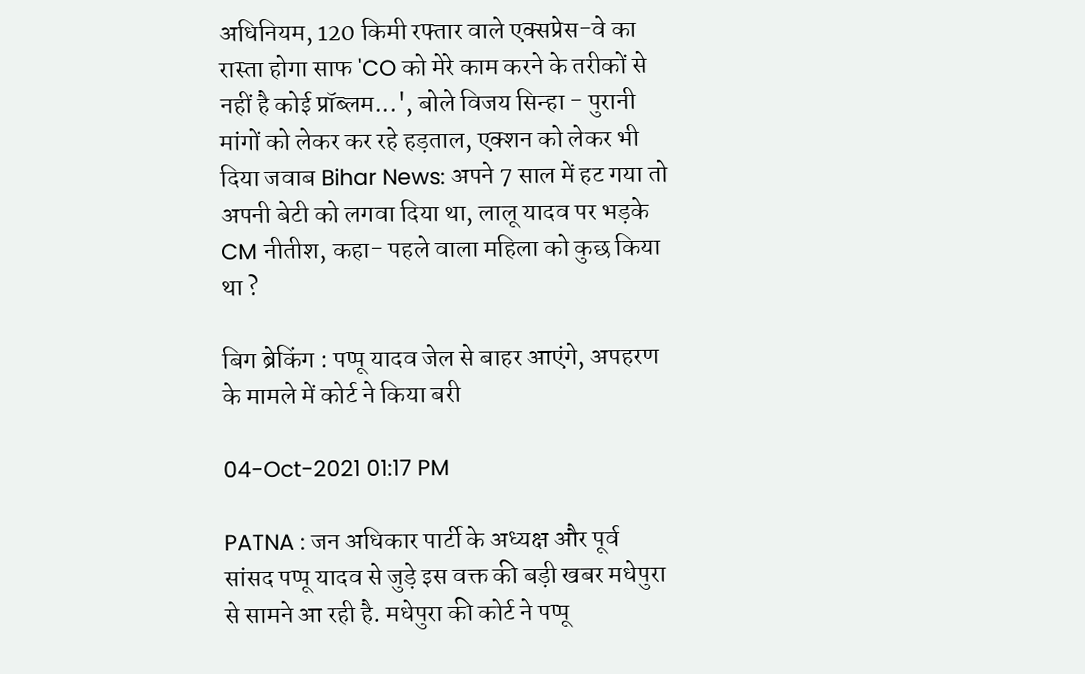अधिनियम, 120 किमी रफ्तार वाले एक्सप्रेस-वे का रास्ता होगा साफ 'CO को मेरे काम करने के तरीकों से नहीं है कोई प्रॉब्लम...', बोले विजय सिन्हा - पुरानी मांगों को लेकर कर रहे हड़ताल, एक्शन को लेकर भी दिया जवाब Bihar News: अपने 7 साल में हट गया तो अपनी बेटी को लगवा दिया था, लालू यादव पर भड़के CM नीतीश, कहा- पहले वाला महिला को कुछ किया था ?

बिग ब्रेकिंग : पप्पू यादव जेल से बाहर आएंगे, अपहरण के मामले में कोर्ट ने किया बरी

04-Oct-2021 01:17 PM

PATNA : जन अधिकार पार्टी के अध्यक्ष और पूर्व सांसद पप्पू यादव से जुड़े इस वक्त की बड़ी खबर मधेपुरा से सामने आ रही है. मधेपुरा की कोर्ट ने पप्पू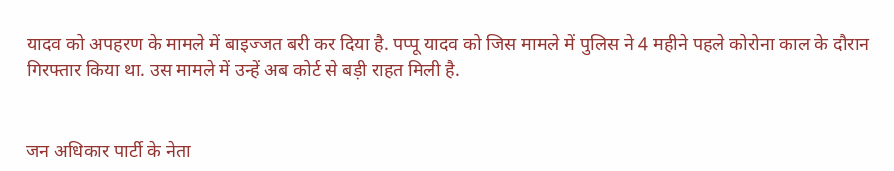यादव को अपहरण के मामले में बाइज्जत बरी कर दिया है. पप्पू यादव को जिस मामले में पुलिस ने 4 महीने पहले कोरोना काल के दौरान गिरफ्तार किया था. उस मामले में उन्हें अब कोर्ट से बड़ी राहत मिली है.


जन अधिकार पार्टी के नेता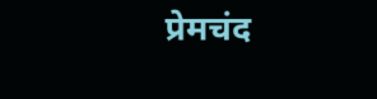प्रेमचंद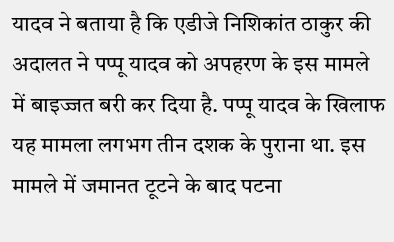यादव ने बताया है कि एडीजे निशिकांत ठाकुर की अदालत ने पप्पू यादव को अपहरण के इस मामले में बाइज्जत बरी कर दिया है. पप्पू यादव के खिलाफ यह मामला लगभग तीन दशक के पुराना था. इस मामले में जमानत टूटने के बाद पटना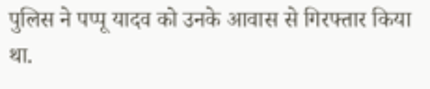पुलिस ने पप्पू यादव को उनके आवास से गिरफ्तार किया था.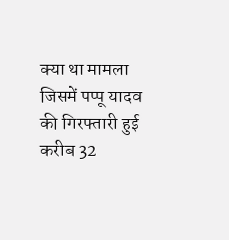क्या था मामला जिसमें पप्पू यादव की गिरफ्तारी हुई
करीब 32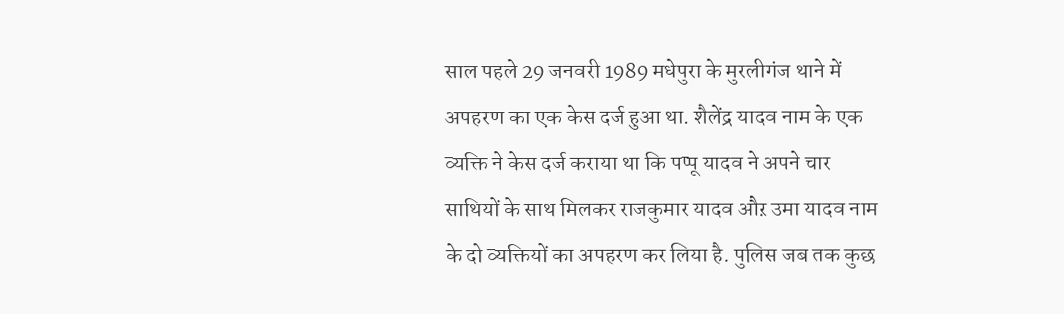साल पहले 29 जनवरी 1989 मधेपुरा के मुरलीगंज थाने में अपहरण का एक केस दर्ज हुआ था. शैलेंद्र यादव नाम के एक व्यक्ति ने केस दर्ज कराया था कि पप्पू यादव ने अपने चार साथियों के साथ मिलकर राजकुमार यादव औऱ उमा यादव नाम के दो व्यक्तियों का अपहरण कर लिया है. पुलिस जब तक कुछ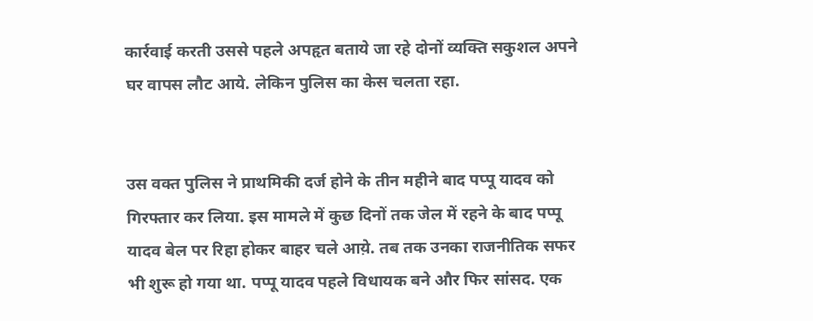कार्रवाई करती उससे पहले अपहृत बताये जा रहे दोनों व्यक्ति सकुशल अपने घर वापस लौट आये. लेकिन पुलिस का केस चलता रहा.


उस वक्त पुलिस ने प्राथमिकी दर्ज होने के तीन महीने बाद पप्पू यादव को गिरफ्तार कर लिया. इस मामले में कुछ दिनों तक जेल में रहने के बाद पप्पू यादव बेल पर रिहा होकर बाहर चले आय़े. तब तक उनका राजनीतिक सफर भी शुरू हो गया था. पप्पू यादव पहले विधायक बने और फिर सांसद. एक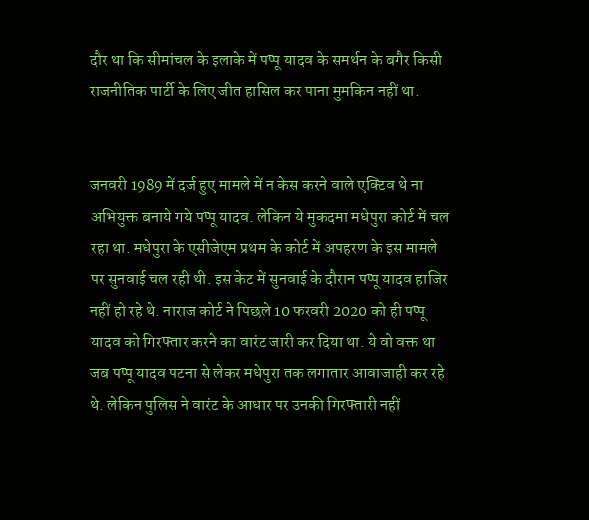दौर था कि सीमांचल के इलाके में पप्पू यादव के समर्थन के बगैर किसी राजनीतिक पार्टी के लिए जीत हासिल कर पाना मुमकिन नहीं था.


जनवरी 1989 में दर्ज हुए मामले में न केस करने वाले एक्टिव थे ना अभियुक्त बनाये गये पप्पू यादव. लेकिन ये मुकदमा मधेपुरा कोर्ट में चल रहा था. मधेपुरा के एसीजेएम प्रथम के कोर्ट में अपहरण के इस मामले पर सुनवाई चल रही थी. इस केट में सुनवाई के दौरान पप्पू यादव हाजिर नहीं हो रहे थे. नाराज कोर्ट ने पिछले 10 फरवरी 2020 को ही पप्पू यादव को गिरफ्तार करने का वारंट जारी कर दिया था. ये वो वक्त था जब पप्पू यादव पटना से लेकर मधेपुरा तक लगातार आवाजाही कर रहे थे. लेकिन पुलिस ने वारंट के आधार पर उनकी गिरफ्तारी नहीं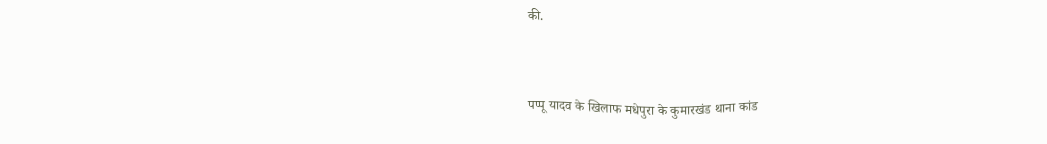की.


पप्पू यादव के खिलाफ मधेपुरा के कुमारखंड थाना कांड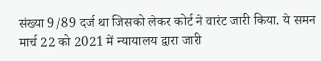संख्या 9/89 दर्ज था जिसको लेकर कोर्ट ने वारंट जारी किया. ये समन मार्च 22 को 2021 में न्यायालय द्वारा जारी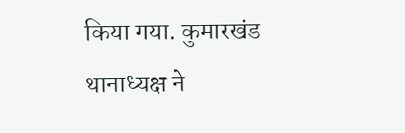किया गया. कुमारखंड थानाध्यक्ष ने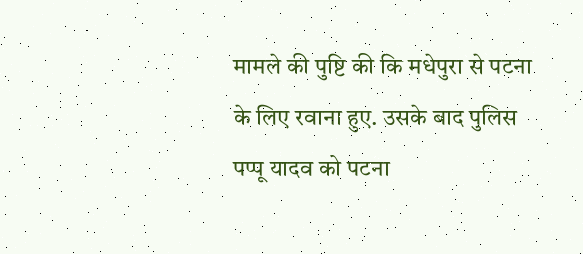मामले की पुष्टि की कि मधेपुरा से पटना के लिए रवाना हुए. उसके बाद पुलिस पप्पू यादव को पटना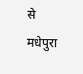से मधेपुरा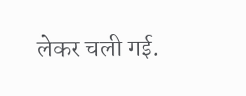लेकर चली गई.